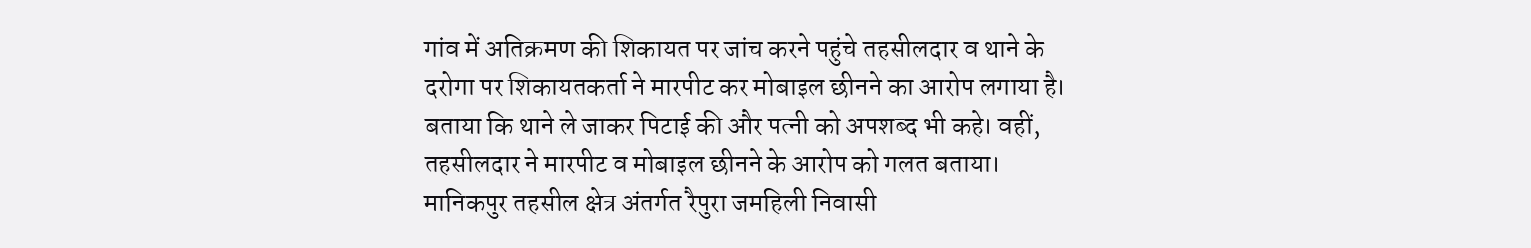गांव में अतिक्रमण की शिकायत पर जांच करने पहुंचे तहसीलदार व थाने के दरोगा पर शिकायतकर्ता ने मारपीट कर मोबाइल छीनने का आरोप लगाया है। बताया कि थाने ले जाकर पिटाई की और पत्नी को अपशब्द भी कहे। वहीं, तहसीलदार ने मारपीट व मोबाइल छीनने के आरोप को गलत बताया।
मानिकपुर तहसील क्षेत्र अंतर्गत रैपुरा जमहिली निवासी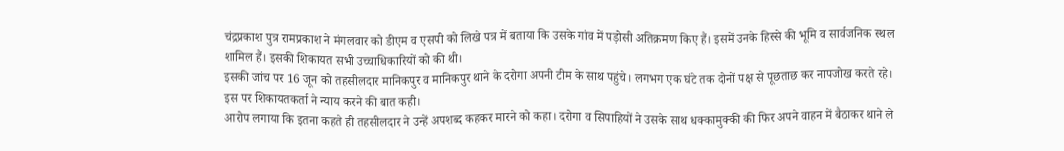चंद्रप्रकाश पुत्र रामप्रकाश ने मंगलवार को डीएम व एसपी को लिखे पत्र में बताया कि उसके गांव में पड़ोसी अतिक्रमण किए हैं। इसमें उनके हिस्से की भूमि व सार्वजनिक स्थल शामिल हैं। इसकी शिकायत सभी उच्चाधिकारियों को की थी।
इसकी जांच पर 16 जून को तहसीलदार मानिकपुर व मानिकपुर थाने के दरोगा अपनी टीम के साथ पहुंचे। लगभग एक घंटे तक दोनों पक्ष से पूछताछ कर नापजोख करते रहे। इस पर शिकायतकर्ता ने न्याय करने की बात कही।
आरोप लगाया कि इतना कहते ही तहसीलदार ने उन्हें अपशब्द कहकर मारने को कहा। दरोगा व सिपाहियों ने उसके साथ धक्कामुक्की की फिर अपने वाहन में बैठाकर थाने ले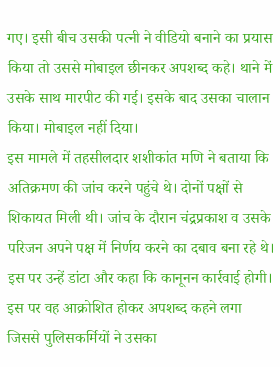गए। इसी बीच उसकी पत्नी ने वीडियो बनाने का प्रयास किया तो उससे मोबाइल छीनकर अपशब्द कहे। थाने में उसके साथ मारपीट की गई। इसके बाद उसका चालान किया। मोबाइल नहीं दिया।
इस मामले में तहसीलदार शशीकांत मणि ने बताया कि अतिक्रमण की जांच करने पहुंचे थे। दोनों पक्षों से शिकायत मिली थी। जांच के दौरान चंद्रप्रकाश व उसके परिजन अपने पक्ष में निर्णय करने का दबाव बना रहे थे। इस पर उन्हें डांटा और कहा कि कानूनन कार्रवाई होगी। इस पर वह आक्रोशित होकर अपशब्द कहने लगा जिससे पुलिसकर्मियों ने उसका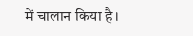में चालान किया है।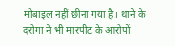मोबाइल नहीं छीना गया है। थाने के दरोगा ने भी मारपीट के आरोपों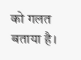को गलत बताया है।